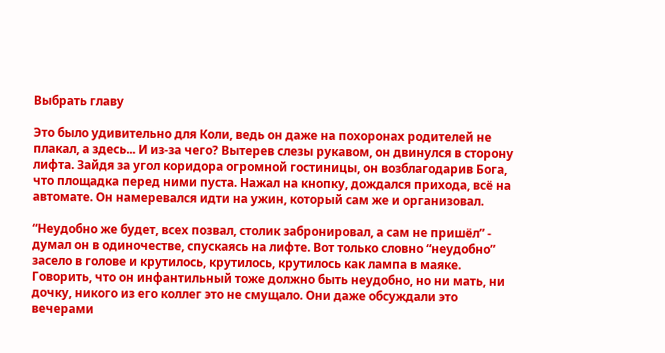Выбрать главу

Это было удивительно для Коли, ведь он даже на похоронах родителей не плакал, а здесь... И из-за чего? Вытерев слезы рукавом, он двинулся в сторону лифта. Зайдя за угол коридора огромной гостиницы, он возблагодарив Бога, что площадка перед ними пуста. Нажал на кнопку, дождался прихода, всё на автомате. Он намеревался идти на ужин, который сам же и организовал.

“Неудобно же будет, всех позвал, столик забронировал, а сам не пришёл” - думал он в одиночестве, спускаясь на лифте. Вот только словно “неудобно” засело в голове и крутилось, крутилось, крутилось как лампа в маяке. Говорить, что он инфантильный тоже должно быть неудобно, но ни мать, ни дочку, никого из его коллег это не смущало. Они даже обсуждали это вечерами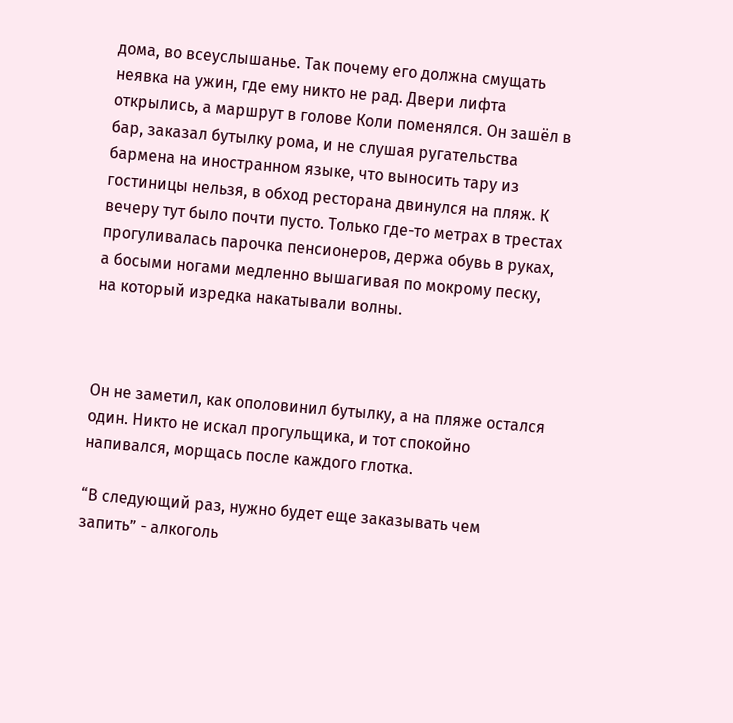дома, во всеуслышанье. Так почему его должна смущать неявка на ужин, где ему никто не рад. Двери лифта открылись, а маршрут в голове Коли поменялся. Он зашёл в бар, заказал бутылку рома, и не слушая ругательства бармена на иностранном языке, что выносить тару из гостиницы нельзя, в обход ресторана двинулся на пляж. К вечеру тут было почти пусто. Только где-то метрах в трестах прогуливалась парочка пенсионеров, держа обувь в руках, а босыми ногами медленно вышагивая по мокрому песку, на который изредка накатывали волны.



Он не заметил, как ополовинил бутылку, а на пляже остался один. Никто не искал прогульщика, и тот спокойно напивался, морщась после каждого глотка.

“В следующий раз, нужно будет еще заказывать чем запить” - алкоголь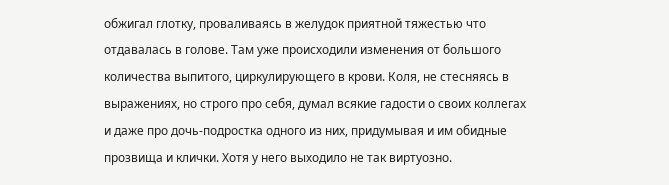обжигал глотку, проваливаясь в желудок приятной тяжестью что отдавалась в голове. Там уже происходили изменения от большого количества выпитого, циркулирующего в крови. Коля, не стесняясь в выражениях, но строго про себя, думал всякие гадости о своих коллегах и даже про дочь-подростка одного из них, придумывая и им обидные прозвища и клички. Хотя у него выходило не так виртуозно.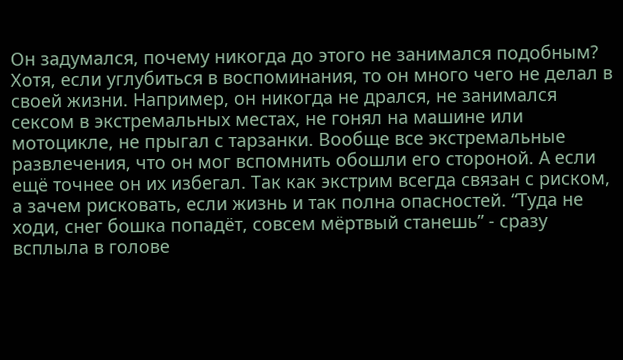Он задумался, почему никогда до этого не занимался подобным? Хотя, если углубиться в воспоминания, то он много чего не делал в своей жизни. Например, он никогда не дрался, не занимался сексом в экстремальных местах, не гонял на машине или мотоцикле, не прыгал с тарзанки. Вообще все экстремальные развлечения, что он мог вспомнить обошли его стороной. А если ещё точнее он их избегал. Так как экстрим всегда связан с риском, а зачем рисковать, если жизнь и так полна опасностей. “Туда не ходи, снег бошка попадёт, совсем мёртвый станешь” - сразу всплыла в голове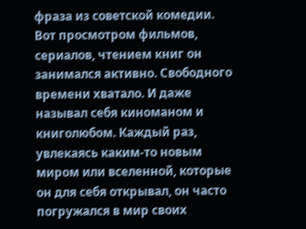фраза из советской комедии. Вот просмотром фильмов, сериалов, чтением книг он занимался активно. Свободного времени хватало. И даже называл себя киноманом и книголюбом. Каждый раз, увлекаясь каким-то новым миром или вселенной, которые он для себя открывал, он часто погружался в мир своих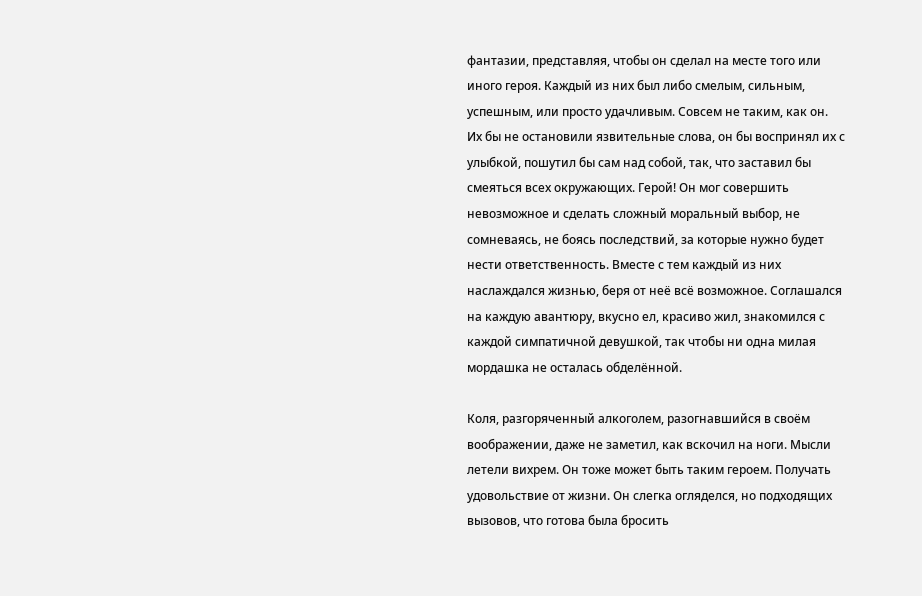фантазии, представляя, чтобы он сделал на месте того или иного героя. Каждый из них был либо смелым, сильным, успешным, или просто удачливым. Совсем не таким, как он. Их бы не остановили язвительные слова, он бы воспринял их с улыбкой, пошутил бы сам над собой, так, что заставил бы смеяться всех окружающих. Герой! Он мог совершить невозможное и сделать сложный моральный выбор, не сомневаясь, не боясь последствий, за которые нужно будет нести ответственность. Вместе с тем каждый из них наслаждался жизнью, беря от неё всё возможное. Соглашался на каждую авантюру, вкусно ел, красиво жил, знакомился с каждой симпатичной девушкой, так чтобы ни одна милая мордашка не осталась обделённой.

Коля, разгоряченный алкоголем, разогнавшийся в своём воображении, даже не заметил, как вскочил на ноги. Мысли летели вихрем. Он тоже может быть таким героем. Получать удовольствие от жизни. Он слегка огляделся, но подходящих вызовов, что готова была бросить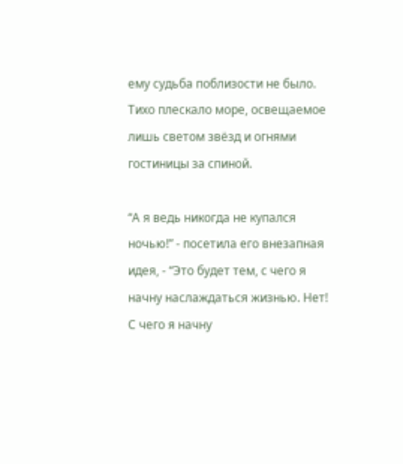ему судьба поблизости не было. Тихо плескало море, освещаемое лишь светом звёзд и огнями гостиницы за спиной.

“А я ведь никогда не купался ночью!” - посетила его внезапная идея, - “Это будет тем, с чего я начну наслаждаться жизнью. Нет! С чего я начну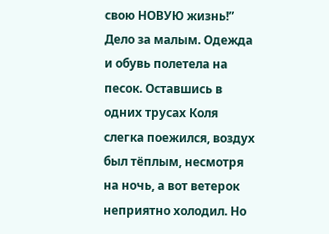свою НОВУЮ жизнь!” Дело за малым. Одежда и обувь полетела на песок. Оставшись в одних трусах Коля слегка поежился, воздух был тёплым, несмотря на ночь, а вот ветерок неприятно холодил. Но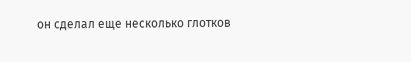он сделал еще несколько глотков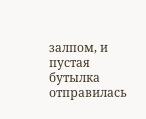залпом, и пустая бутылка отправилась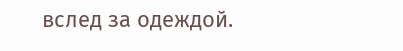вслед за одеждой.